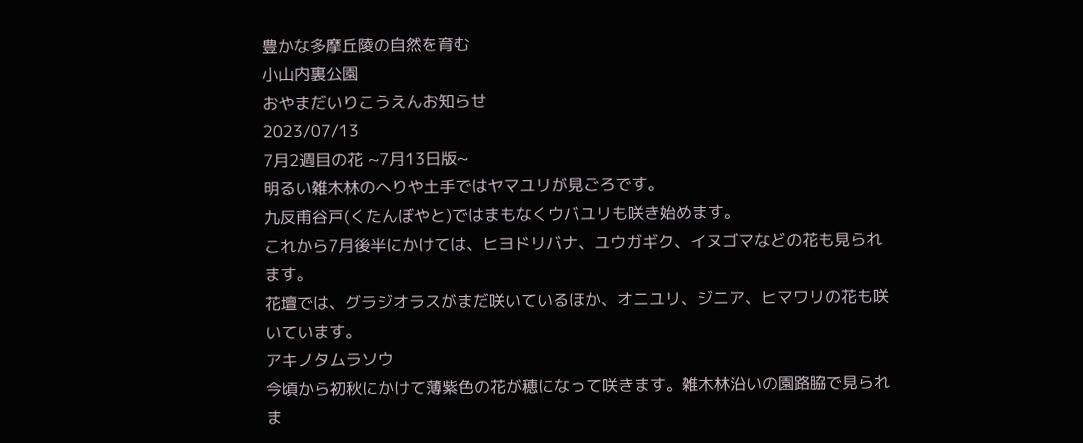豊かな多摩丘陵の自然を育む
小山内裏公園
おやまだいりこうえんお知らせ
2023/07/13
7月2週目の花 ~7月13日版~
明るい雑木林のへりや土手ではヤマユリが見ごろです。
九反甫谷戸(くたんぼやと)ではまもなくウバユリも咲き始めます。
これから7月後半にかけては、ヒヨドリバナ、ユウガギク、イヌゴマなどの花も見られます。
花壇では、グラジオラスがまだ咲いているほか、オニユリ、ジニア、ヒマワリの花も咲いています。
アキノタムラソウ
今頃から初秋にかけて薄紫色の花が穂になって咲きます。雑木林沿いの園路脇で見られま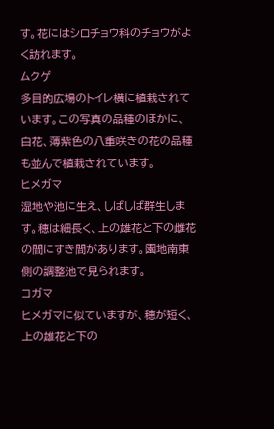す。花にはシロチョウ科のチョウがよく訪れます。
ムクゲ
多目的広場のトイレ横に植栽されています。この写真の品種のほかに、白花、薄紫色の八重咲きの花の品種も並んで植栽されています。
ヒメガマ
湿地や池に生え、しばしば群生します。穂は細長く、上の雄花と下の雌花の間にすき間があります。園地南東側の調整池で見られます。
コガマ
ヒメガマに似ていますが、穂が短く、上の雄花と下の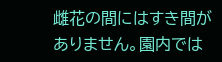雌花の間にはすき間がありません。園内では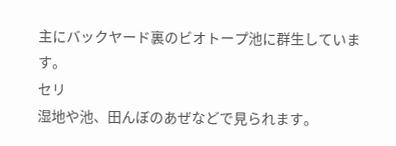主にバックヤード裏のビオトープ池に群生しています。
セリ
湿地や池、田んぼのあぜなどで見られます。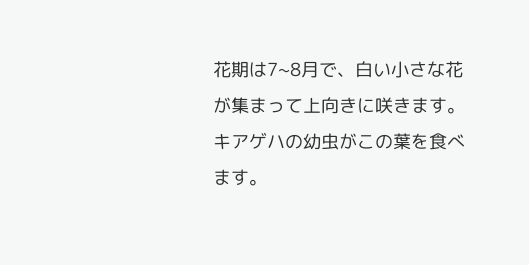花期は7~8月で、白い小さな花が集まって上向きに咲きます。キアゲハの幼虫がこの葉を食べます。